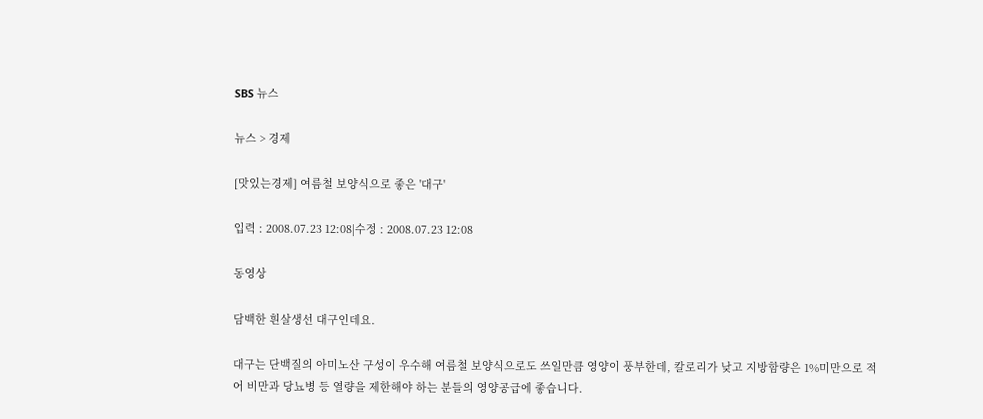SBS 뉴스

뉴스 > 경제

[맛있는경제] 여름철 보양식으로 좋은 '대구'

입력 : 2008.07.23 12:08|수정 : 2008.07.23 12:08

동영상

담백한 흰살생선 대구인데요.

대구는 단백질의 아미노산 구성이 우수해 여름철 보양식으로도 쓰일만큼 영양이 풍부한데, 칼로리가 낮고 지방함량은 1%미만으로 적어 비만과 당뇨병 등 열량을 제한해야 하는 분들의 영양공급에 좋습니다.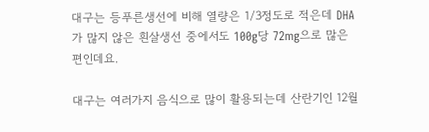대구는 등푸른생선에 비해 열량은 1/3정도로 적은데 DHA가 많지 않은 흰살생선 중에서도 100g당 72mg으로 많은 편인데요.

대구는 여러가지 음식으로 많이 활용되는데 산란기인 12월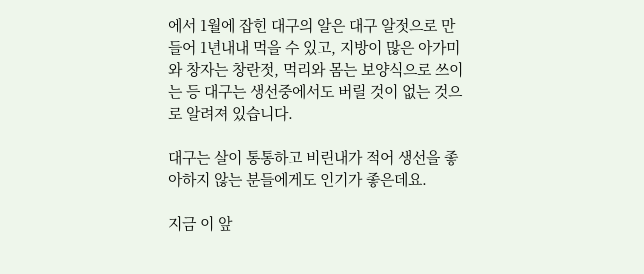에서 1월에 잡힌 대구의 알은 대구 알젓으로 만들어 1년내내 먹을 수 있고, 지방이 많은 아가미와 창자는 창란젓, 먹리와 몸는 보양식으로 쓰이는 등 대구는 생선중에서도 버릴 것이 없는 것으로 알려져 있습니다.

대구는 살이 통통하고 비린내가 적어 생선을 좋아하지 않는 분들에게도 인기가 좋은데요.

지금 이 앞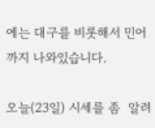에는 대구를 비롯해서 민어까지 나와있습니다.

오늘(23일) 시세를 좀  알려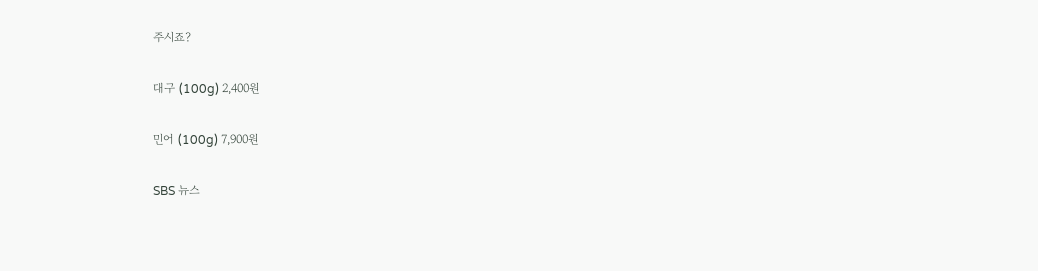주시죠?

대구 (100g) 2,400원

민어 (100g) 7,900원

SBS 뉴스